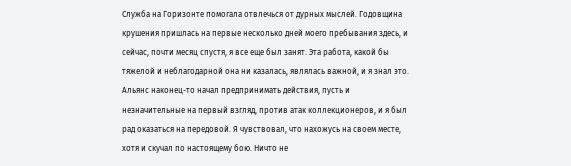Служба на Горизонте помогала отвлечься от дурных мыслей. Годовщина крушения пришлась на первые несколько дней моего пребывания здесь, и сейчас, почти месяц спустя, я все еще был занят. Эта работа, какой бы тяжелой и неблагодарной она ни казалась, являлась важной, и я знал это. Альянс наконец-то начал предпринимать действия, пусть и незначительные на первый взгляд, против атак коллекционеров, и я был рад оказаться на передовой. Я чувствовал, что нахожусь на своем месте, хотя и скучал по настоящему бою. Ничто не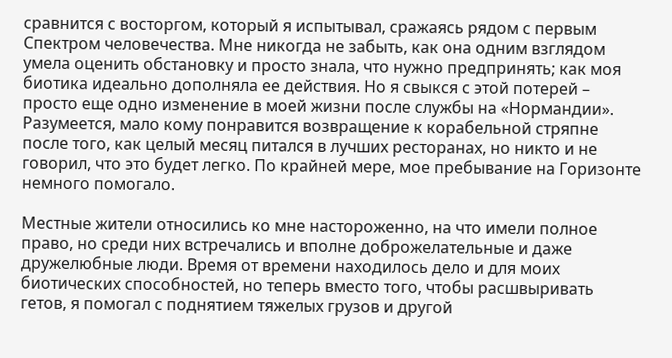сравнится с восторгом, который я испытывал, сражаясь рядом с первым Спектром человечества. Мне никогда не забыть, как она одним взглядом умела оценить обстановку и просто знала, что нужно предпринять; как моя биотика идеально дополняла ее действия. Но я свыкся с этой потерей – просто еще одно изменение в моей жизни после службы на «Нормандии». Разумеется, мало кому понравится возвращение к корабельной стряпне после того, как целый месяц питался в лучших ресторанах, но никто и не говорил, что это будет легко. По крайней мере, мое пребывание на Горизонте немного помогало.

Местные жители относились ко мне настороженно, на что имели полное право, но среди них встречались и вполне доброжелательные и даже дружелюбные люди. Время от времени находилось дело и для моих биотических способностей, но теперь вместо того, чтобы расшвыривать гетов, я помогал с поднятием тяжелых грузов и другой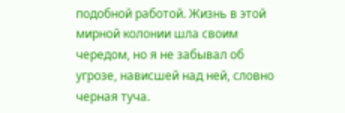подобной работой. Жизнь в этой мирной колонии шла своим чередом, но я не забывал об угрозе, нависшей над ней, словно черная туча.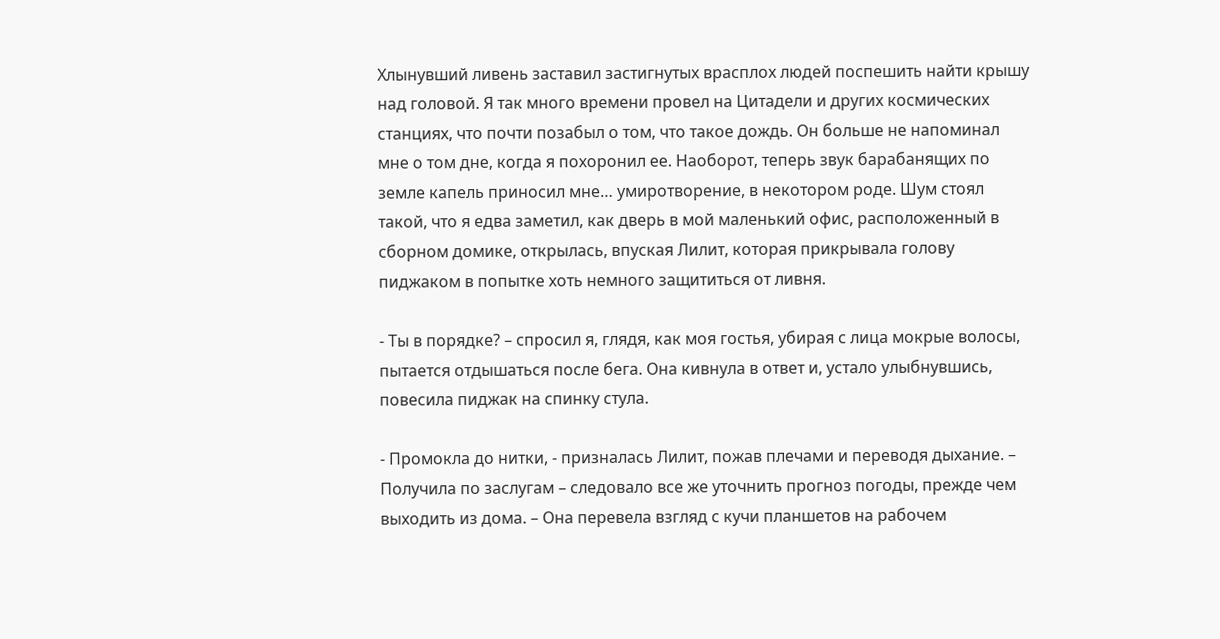Хлынувший ливень заставил застигнутых врасплох людей поспешить найти крышу над головой. Я так много времени провел на Цитадели и других космических станциях, что почти позабыл о том, что такое дождь. Он больше не напоминал мне о том дне, когда я похоронил ее. Наоборот, теперь звук барабанящих по земле капель приносил мне… умиротворение, в некотором роде. Шум стоял такой, что я едва заметил, как дверь в мой маленький офис, расположенный в сборном домике, открылась, впуская Лилит, которая прикрывала голову пиджаком в попытке хоть немного защититься от ливня.

- Ты в порядке? – спросил я, глядя, как моя гостья, убирая с лица мокрые волосы, пытается отдышаться после бега. Она кивнула в ответ и, устало улыбнувшись, повесила пиджак на спинку стула.

- Промокла до нитки, - призналась Лилит, пожав плечами и переводя дыхание. – Получила по заслугам – следовало все же уточнить прогноз погоды, прежде чем выходить из дома. – Она перевела взгляд с кучи планшетов на рабочем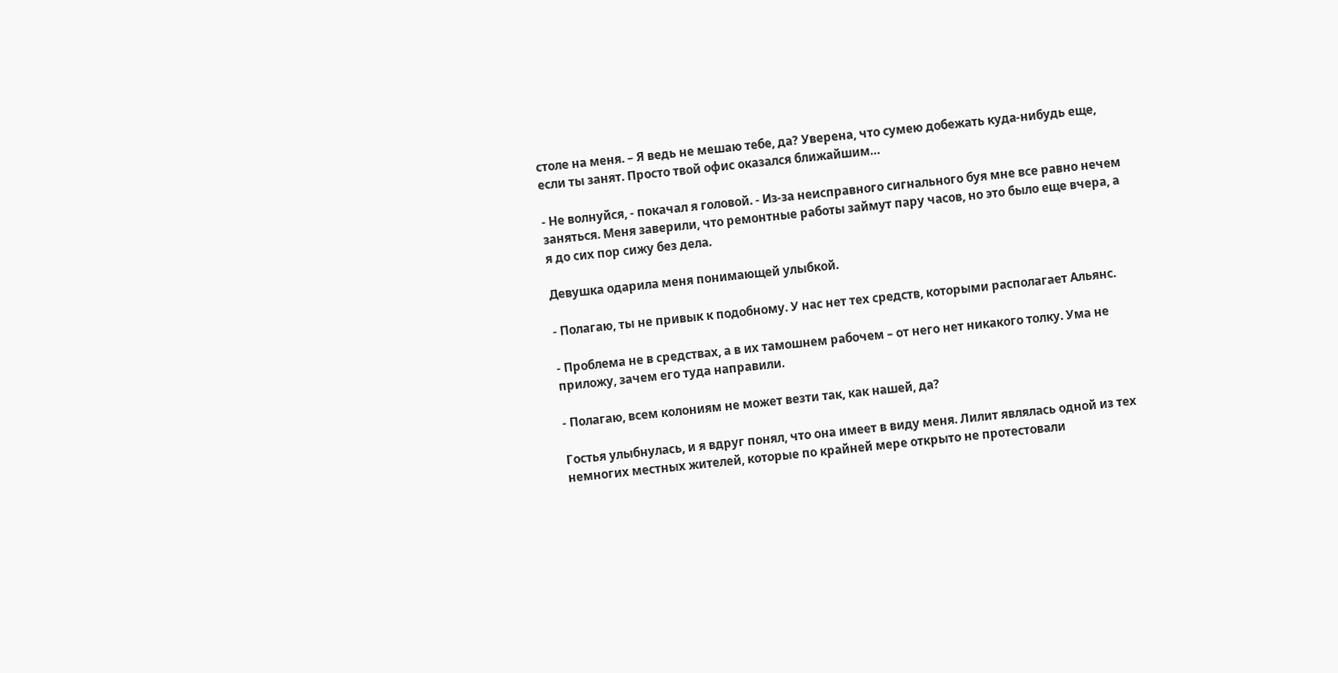столе на меня. – Я ведь не мешаю тебе, да? Уверена, что сумею добежать куда-нибудь еще, если ты занят. Просто твой офис оказался ближайшим…

- Не волнуйся, - покачал я головой. - Из-за неисправного сигнального буя мне все равно нечем заняться. Меня заверили, что ремонтные работы займут пару часов, но это было еще вчера, а я до сих пор сижу без дела.

Девушка одарила меня понимающей улыбкой.

- Полагаю, ты не привык к подобному. У нас нет тех средств, которыми располагает Альянс.

- Проблема не в средствах, а в их тамошнем рабочем – от него нет никакого толку. Ума не приложу, зачем его туда направили.

- Полагаю, всем колониям не может везти так, как нашей, да?

Гостья улыбнулась, и я вдруг понял, что она имеет в виду меня. Лилит являлась одной из тех немногих местных жителей, которые по крайней мере открыто не протестовали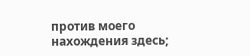против моего нахождения здесь;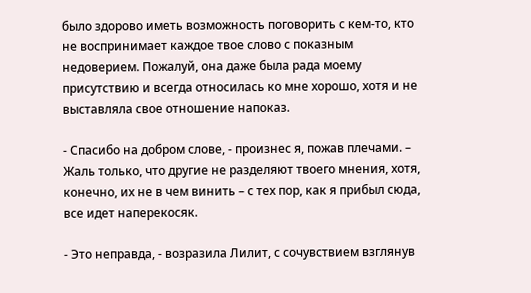было здорово иметь возможность поговорить с кем-то, кто не воспринимает каждое твое слово с показным недоверием. Пожалуй, она даже была рада моему присутствию и всегда относилась ко мне хорошо, хотя и не выставляла свое отношение напоказ.

- Спасибо на добром слове, - произнес я, пожав плечами. – Жаль только, что другие не разделяют твоего мнения, хотя, конечно, их не в чем винить – с тех пор, как я прибыл сюда, все идет наперекосяк.

- Это неправда, - возразила Лилит, с сочувствием взглянув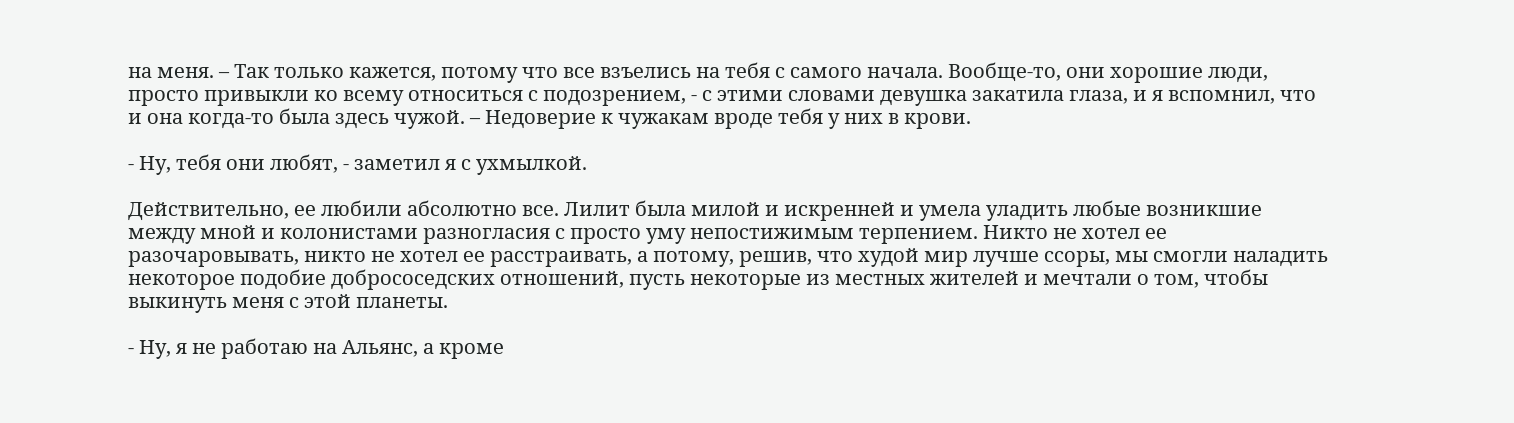на меня. – Так только кажется, потому что все взъелись на тебя с самого начала. Вообще-то, они хорошие люди, просто привыкли ко всему относиться с подозрением, - с этими словами девушка закатила глаза, и я вспомнил, что и она когда-то была здесь чужой. – Недоверие к чужакам вроде тебя у них в крови.

- Ну, тебя они любят, - заметил я с ухмылкой.

Действительно, ее любили абсолютно все. Лилит была милой и искренней и умела уладить любые возникшие между мной и колонистами разногласия с просто уму непостижимым терпением. Никто не хотел ее разочаровывать, никто не хотел ее расстраивать, а потому, решив, что худой мир лучше ссоры, мы смогли наладить некоторое подобие добрососедских отношений, пусть некоторые из местных жителей и мечтали о том, чтобы выкинуть меня с этой планеты.

- Ну, я не работаю на Альянс, а кроме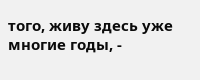того, живу здесь уже многие годы, -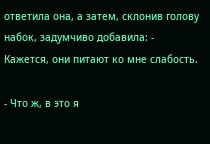ответила она, а затем, склонив голову набок, задумчиво добавила: - Кажется, они питают ко мне слабость.

- Что ж, в это я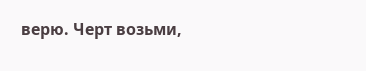верю. Черт возьми,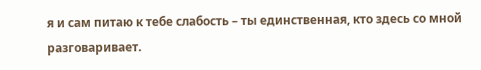я и сам питаю к тебе слабость – ты единственная, кто здесь со мной разговаривает.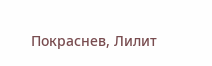Покраснев, Лилит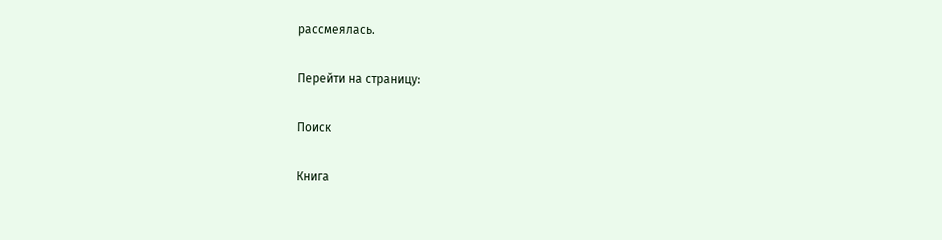рассмеялась.

Перейти на страницу:

Поиск

Книга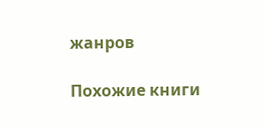жанров

Похожие книги